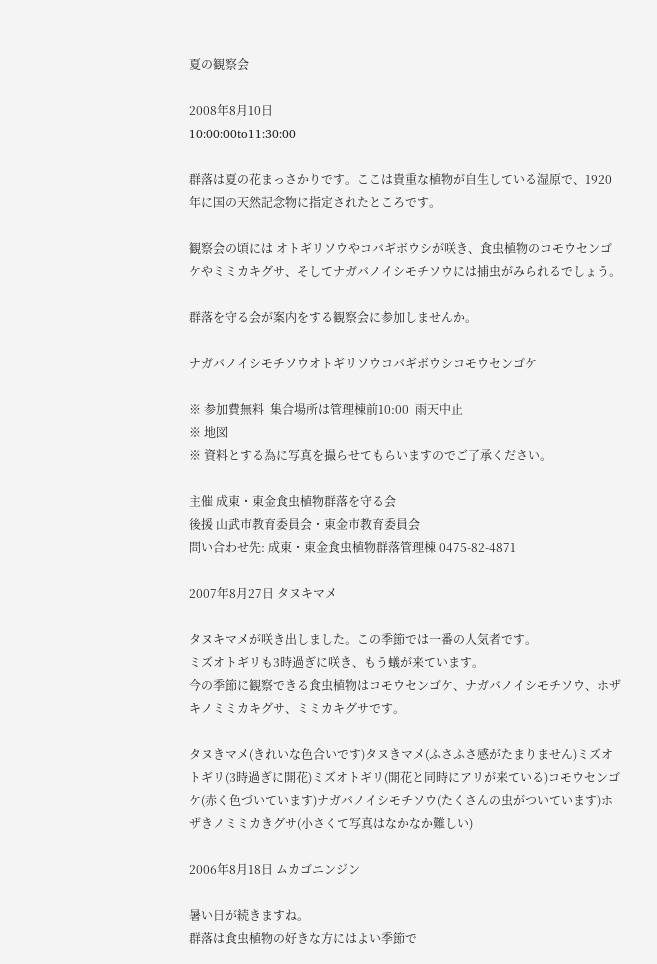夏の観察会

2008年8月10日
10:00:00to11:30:00

群落は夏の花まっさかりです。ここは貴重な植物が自生している湿原で、1920年に国の天然記念物に指定されたところです。

観察会の頃には オトギリソウやコバギボウシが咲き、食虫植物のコモウセンゴケやミミカキグサ、そしてナガバノイシモチソウには捕虫がみられるでしょう。

群落を守る会が案内をする観察会に参加しませんか。

ナガバノイシモチソウオトギリソウコバギボウシコモウセンゴケ

※ 参加費無料  集合場所は管理棟前10:00  雨天中止
※ 地図
※ 資料とする為に写真を撮らせてもらいますのでご了承ください。

主催 成東・東金食虫植物群落を守る会
後援 山武市教育委員会・東金市教育委員会
問い合わせ先: 成東・東金食虫植物群落管理棟 0475-82-4871

2007年8月27日 タヌキマメ

タヌキマメが咲き出しました。この季節では一番の人気者です。
ミズオトギリも3時過ぎに咲き、もう蟻が来ています。
今の季節に観察できる食虫植物はコモウセンゴケ、ナガバノイシモチソウ、ホザキノミミカキグサ、ミミカキグサです。

タヌきマメ(きれいな色合いです)タヌきマメ(ふさふさ感がたまりません)ミズオトギリ(3時過ぎに開花)ミズオトギリ(開花と同時にアリが来ている)コモウセンゴケ(赤く色づいています)ナガバノイシモチソウ(たくさんの虫がついています)ホザきノミミカきグサ(小さくて写真はなかなか難しい)

2006年8月18日 ムカゴニンジン

暑い日が続きますね。
群落は食虫植物の好きな方にはよい季節で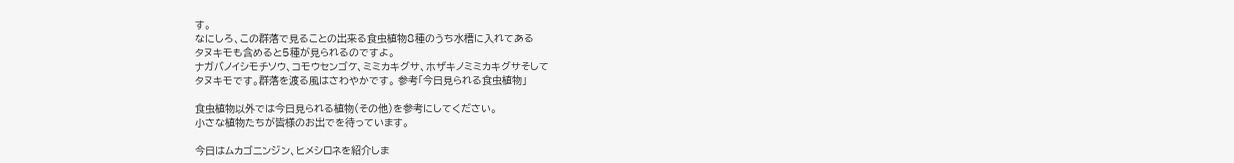す。
なにしろ、この群落で見ることの出来る食虫植物8種のうち水槽に入れてある
タヌキモも含めると5種が見られるのですよ。
ナガバノイシモチソウ、コモウセンゴケ、ミミカキグサ、ホザキノミミカキグサそして
タヌキモです。群落を渡る風はさわやかです。 参考「今日見られる食虫植物」

食虫植物以外では今日見られる植物(その他)を参考にしてください。
小さな植物たちが皆様のお出でを待っています。

今日はムカゴニンジン、ヒメシロネを紹介しま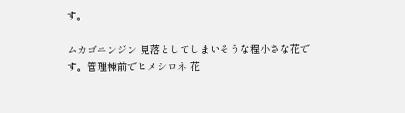す。

ムカゴニンジン 見落としてしまいそうな程小さな花です。管理棟前でヒメシロネ 花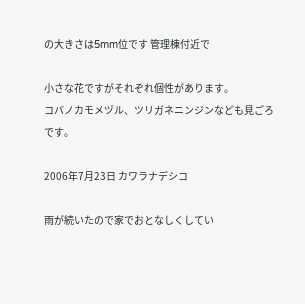の大きさは5mm位です 管理棟付近で

小さな花ですがそれぞれ個性があります。
コバノカモメヅル、ツリガネニンジンなども見ごろです。

2006年7月23日 カワラナデシコ

雨が続いたので家でおとなしくしてい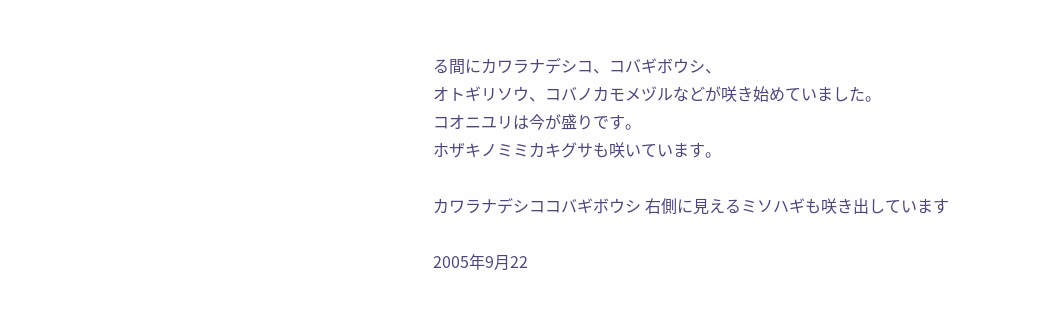る間にカワラナデシコ、コバギボウシ、
オトギリソウ、コバノカモメヅルなどが咲き始めていました。
コオニユリは今が盛りです。
ホザキノミミカキグサも咲いています。

カワラナデシココバギボウシ 右側に見えるミソハギも咲き出しています

2005年9月22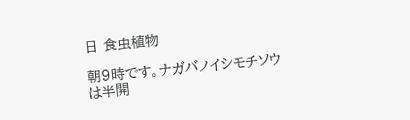日 食虫植物

朝9時です。ナガバノイシモチソウは半開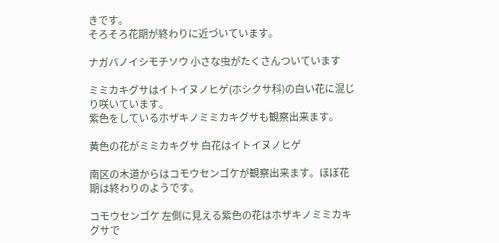きです。
そろそろ花期が終わりに近づいています。

ナガバノイシモチソウ 小さな虫がたくさんついています

ミミカキグサはイトイヌノヒゲ(ホシクサ科)の白い花に混じり咲いています。
紫色をしているホザキノミミカキグサも観察出来ます。

黄色の花がミミカキグサ 白花はイトイヌノヒゲ

南区の木道からはコモウセンゴケが観察出来ます。ほぼ花期は終わりのようです。

コモウセンゴケ 左側に見える紫色の花はホザキノミミカキグサで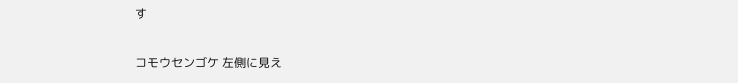す

コモウセンゴケ 左側に見え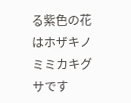る紫色の花はホザキノミミカキグサです